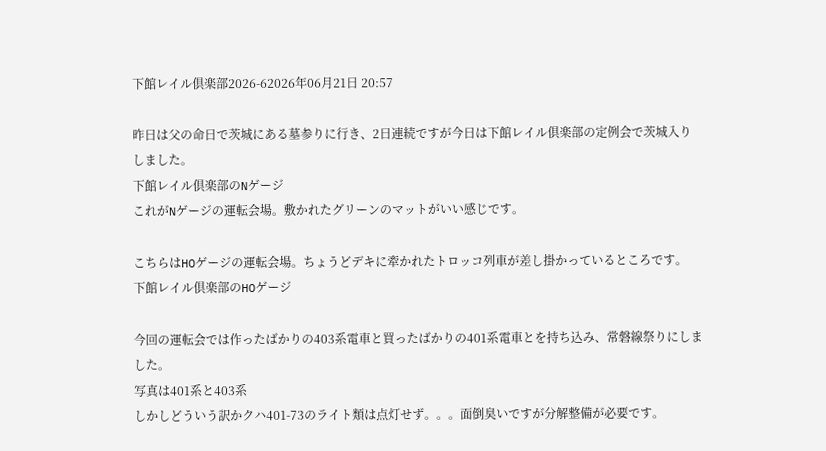下館レイル倶楽部2026-62026年06月21日 20:57

昨日は父の命日で茨城にある墓参りに行き、2日連続ですが今日は下館レイル倶楽部の定例会で茨城入りしました。
下館レイル倶楽部のNゲージ
これがNゲージの運転会場。敷かれたグリーンのマットがいい感じです。

こちらはHOゲージの運転会場。ちょうどデキに牽かれたトロッコ列車が差し掛かっているところです。
下館レイル倶楽部のHOゲージ

今回の運転会では作ったばかりの403系電車と買ったばかりの401系電車とを持ち込み、常磐線祭りにしました。
写真は401系と403系
しかしどういう訳かクハ401-73のライト類は点灯せず。。。面倒臭いですが分解整備が必要です。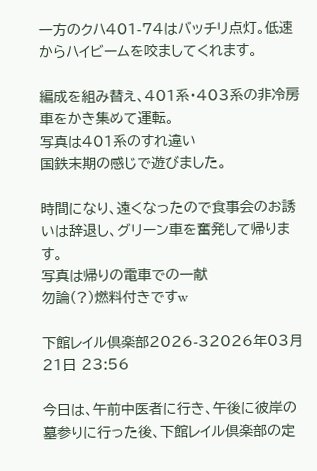一方のクハ401-74はバッチリ点灯。低速からハイビームを咬ましてくれます。

編成を組み替え、401系・403系の非冷房車をかき集めて運転。
写真は401系のすれ違い
国鉄末期の感じで遊びました。

時間になり、遠くなったので食事会のお誘いは辞退し、グリーン車を奮発して帰ります。
写真は帰りの電車での一献
勿論(?)燃料付きですw

下館レイル倶楽部2026-32026年03月21日 23:56

今日は、午前中医者に行き、午後に彼岸の墓参りに行った後、下館レイル倶楽部の定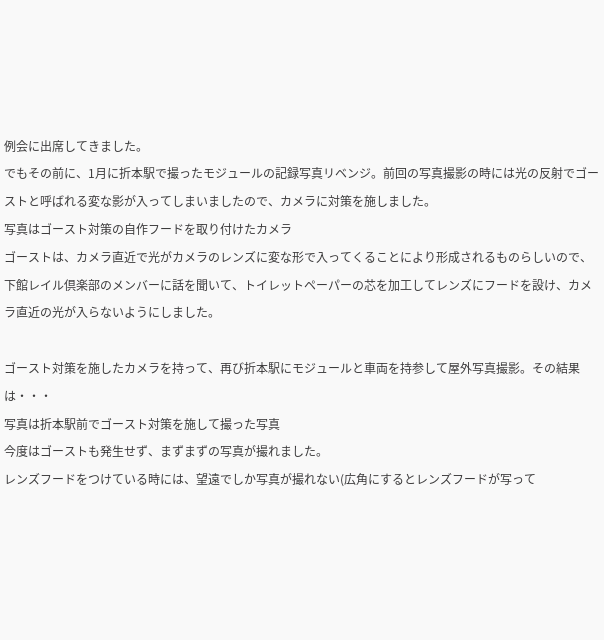例会に出席してきました。
でもその前に、1月に折本駅で撮ったモジュールの記録写真リベンジ。前回の写真撮影の時には光の反射でゴーストと呼ばれる変な影が入ってしまいましたので、カメラに対策を施しました。
写真はゴースト対策の自作フードを取り付けたカメラ
ゴーストは、カメラ直近で光がカメラのレンズに変な形で入ってくることにより形成されるものらしいので、下館レイル倶楽部のメンバーに話を聞いて、トイレットペーパーの芯を加工してレンズにフードを設け、カメラ直近の光が入らないようにしました。

ゴースト対策を施したカメラを持って、再び折本駅にモジュールと車両を持参して屋外写真撮影。その結果は・・・
写真は折本駅前でゴースト対策を施して撮った写真
今度はゴーストも発生せず、まずまずの写真が撮れました。
レンズフードをつけている時には、望遠でしか写真が撮れない(広角にするとレンズフードが写って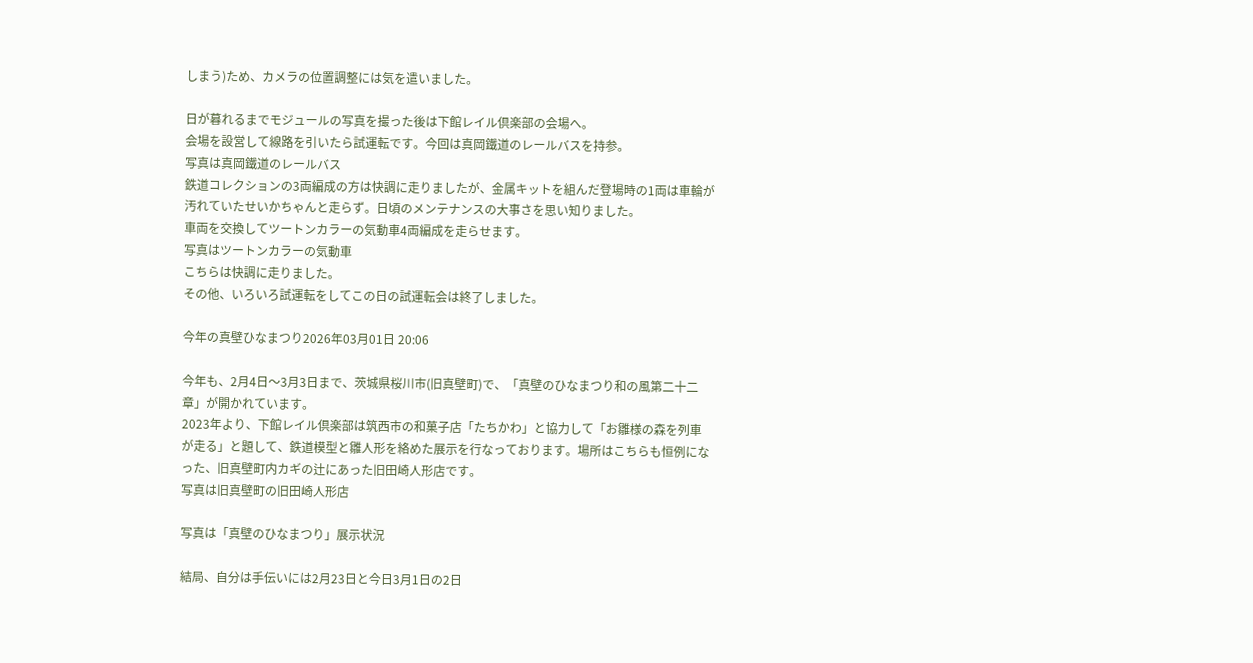しまう)ため、カメラの位置調整には気を遣いました。

日が暮れるまでモジュールの写真を撮った後は下館レイル倶楽部の会場へ。
会場を設営して線路を引いたら試運転です。今回は真岡鐵道のレールバスを持参。
写真は真岡鐵道のレールバス
鉄道コレクションの3両編成の方は快調に走りましたが、金属キットを組んだ登場時の1両は車輪が汚れていたせいかちゃんと走らず。日頃のメンテナンスの大事さを思い知りました。
車両を交換してツートンカラーの気動車4両編成を走らせます。
写真はツートンカラーの気動車
こちらは快調に走りました。
その他、いろいろ試運転をしてこの日の試運転会は終了しました。

今年の真壁ひなまつり2026年03月01日 20:06

今年も、2月4日〜3月3日まで、茨城県桜川市(旧真壁町)で、「真壁のひなまつり和の風第二十二章」が開かれています。
2023年より、下館レイル倶楽部は筑西市の和菓子店「たちかわ」と協力して「お雛様の森を列車が走る」と題して、鉄道模型と雛人形を絡めた展示を行なっております。場所はこちらも恒例になった、旧真壁町内カギの辻にあった旧田崎人形店です。
写真は旧真壁町の旧田崎人形店

写真は「真壁のひなまつり」展示状況

結局、自分は手伝いには2月23日と今日3月1日の2日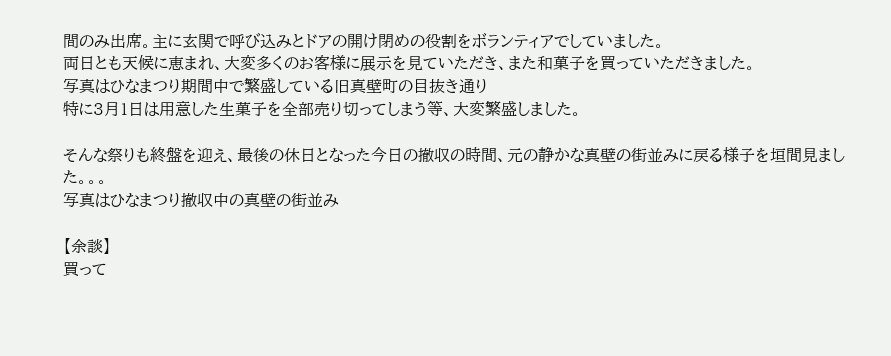間のみ出席。主に玄関で呼び込みとドアの開け閉めの役割をボランティアでしていました。
両日とも天候に恵まれ、大変多くのお客様に展示を見ていただき、また和菓子を買っていただきました。
写真はひなまつり期間中で繁盛している旧真壁町の目抜き通り
特に3月1日は用意した生菓子を全部売り切ってしまう等、大変繁盛しました。

そんな祭りも終盤を迎え、最後の休日となった今日の撤収の時間、元の静かな真壁の街並みに戻る様子を垣間見ました。。。
写真はひなまつり撤収中の真壁の街並み

【余談】
買って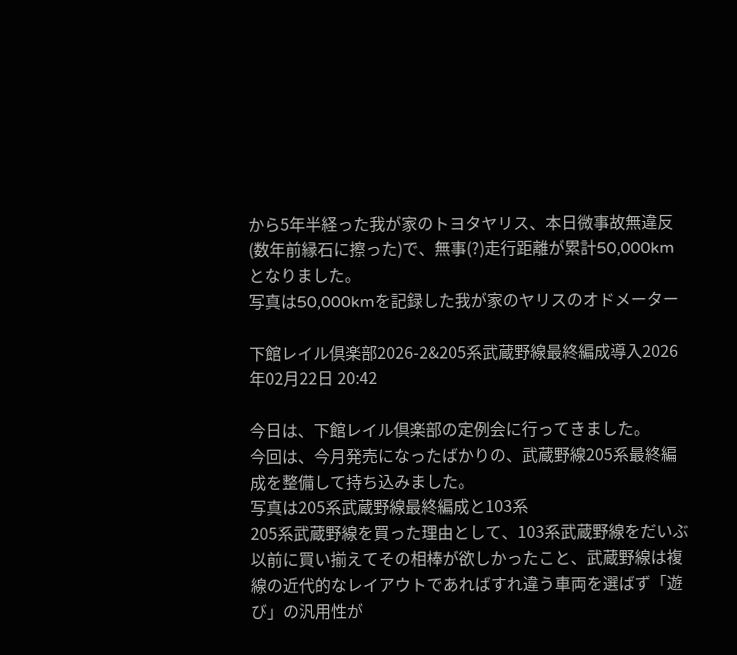から5年半経った我が家のトヨタヤリス、本日微事故無違反(数年前縁石に擦った)で、無事(?)走行距離が累計50,000kmとなりました。
写真は50,000kmを記録した我が家のヤリスのオドメーター

下館レイル倶楽部2026-2&205系武蔵野線最終編成導入2026年02月22日 20:42

今日は、下館レイル倶楽部の定例会に行ってきました。
今回は、今月発売になったばかりの、武蔵野線205系最終編成を整備して持ち込みました。
写真は205系武蔵野線最終編成と103系
205系武蔵野線を買った理由として、103系武蔵野線をだいぶ以前に買い揃えてその相棒が欲しかったこと、武蔵野線は複線の近代的なレイアウトであればすれ違う車両を選ばず「遊び」の汎用性が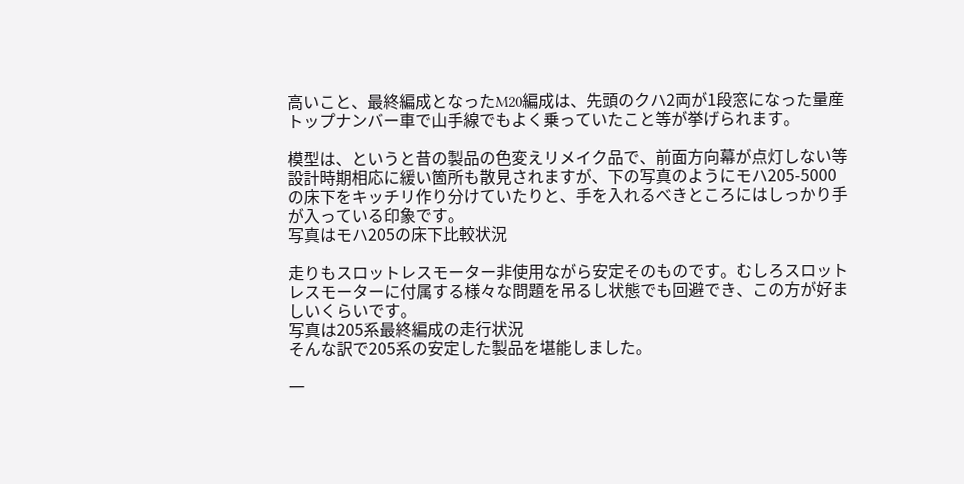高いこと、最終編成となったM20編成は、先頭のクハ2両が1段窓になった量産トップナンバー車で山手線でもよく乗っていたこと等が挙げられます。

模型は、というと昔の製品の色変えリメイク品で、前面方向幕が点灯しない等設計時期相応に緩い箇所も散見されますが、下の写真のようにモハ205-5000の床下をキッチリ作り分けていたりと、手を入れるべきところにはしっかり手が入っている印象です。
写真はモハ205の床下比較状況

走りもスロットレスモーター非使用ながら安定そのものです。むしろスロットレスモーターに付属する様々な問題を吊るし状態でも回避でき、この方が好ましいくらいです。
写真は205系最終編成の走行状況
そんな訳で205系の安定した製品を堪能しました。

一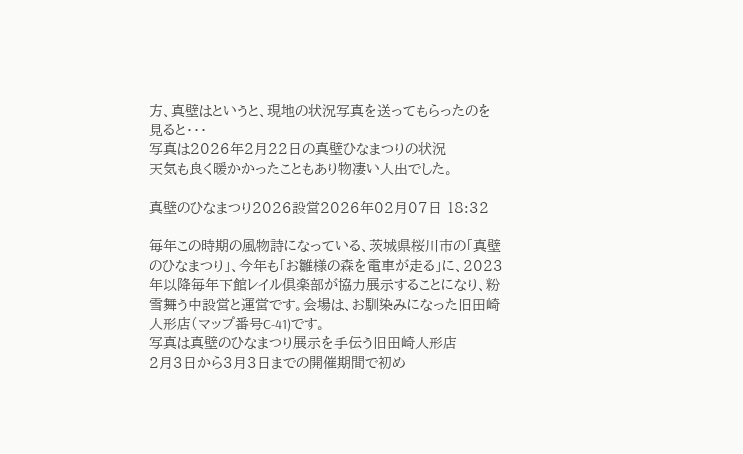方、真壁はというと、現地の状況写真を送ってもらったのを見ると・・・
写真は2026年2月22日の真壁ひなまつりの状況
天気も良く暖かかったこともあり物凄い人出でした。

真壁のひなまつり2026設営2026年02月07日 18:32

毎年この時期の風物詩になっている、茨城県桜川市の「真壁のひなまつり」、今年も「お雛様の森を電車が走る」に、2023年以降毎年下館レイル倶楽部が協力展示することになり、粉雪舞う中設営と運営です。会場は、お馴染みになった旧田崎人形店(マップ番号C-41)です。
写真は真壁のひなまつり展示を手伝う旧田崎人形店
2月3日から3月3日までの開催期間で初め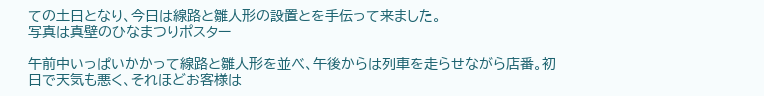ての土日となり、今日は線路と雛人形の設置とを手伝って来ました。
写真は真壁のひなまつりポスター

午前中いっぱいかかって線路と雛人形を並べ、午後からは列車を走らせながら店番。初日で天気も悪く、それほどお客様は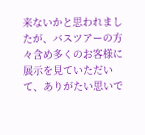来ないかと思われましたが、バスツアーの方々含め多くのお客様に展示を見ていただいて、ありがたい思いで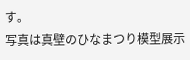す。
写真は真壁のひなまつり模型展示